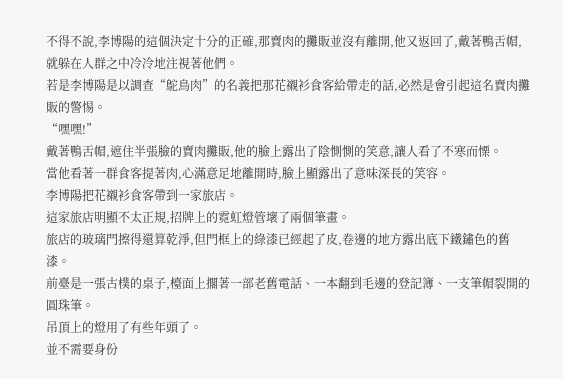不得不說,李博陽的這個決定十分的正確,那賣肉的攤販並沒有離開,他又返回了,戴著鴨舌帽,就躲在人群之中冷冷地注視著他們。
若是李博陽是以調查“鴕鳥肉”的名義把那花襯衫食客給帶走的話,必然是會引起這名賣肉攤販的警惕。
“嘿嘿!”
戴著鴨舌帽,遮住半張臉的賣肉攤販,他的臉上露出了陰惻惻的笑意,讓人看了不寒而慄。
當他看著一群食客提著肉,心滿意足地離開時,臉上顯露出了意味深長的笑容。
李博陽把花襯衫食客帶到一家旅店。
這家旅店明顯不太正規,招牌上的霓虹燈管壞了兩個筆畫。
旅店的玻璃門擦得還算乾淨,但門框上的綠漆已經起了皮,卷邊的地方露出底下鐵鏽色的舊漆。
前臺是一張古樸的桌子,檯面上擱著一部老舊電話、一本翻到毛邊的登記簿、一支筆帽裂開的圓珠筆。
吊頂上的燈用了有些年頭了。
並不需要身份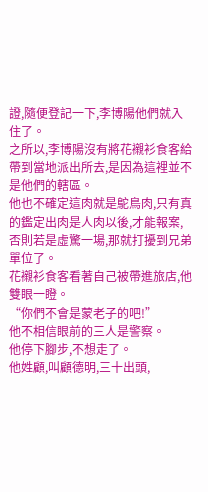證,隨便登記一下,李博陽他們就入住了。
之所以,李博陽沒有將花襯衫食客給帶到當地派出所去,是因為這裡並不是他們的轄區。
他也不確定這肉就是鴕鳥肉,只有真的鑑定出肉是人肉以後,才能報案,否則若是虛驚一場,那就打擾到兄弟單位了。
花襯衫食客看著自己被帶進旅店,他雙眼一瞪。
“你們不會是蒙老子的吧!”
他不相信眼前的三人是警察。
他停下腳步,不想走了。
他姓顧,叫顧德明,三十出頭,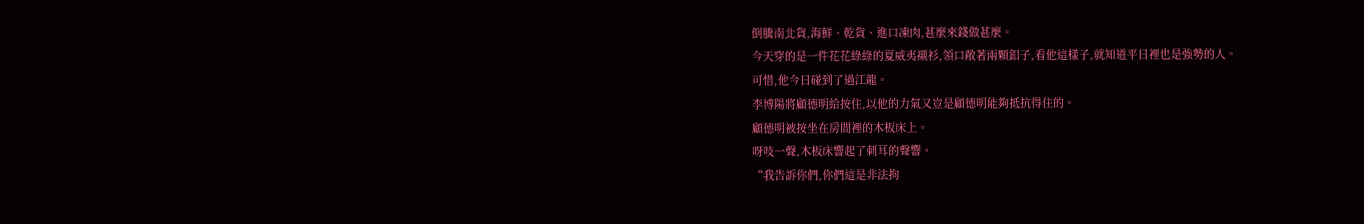倒騰南北貨,海鮮、乾貨、進口凍肉,甚麼來錢做甚麼。
今天穿的是一件花花綠綠的夏威夷襯衫,領口敞著兩顆釦子,看他這樣子,就知道平日裡也是強勢的人。
可惜,他今日碰到了過江龍。
李博陽將顧德明給按住,以他的力氣又豈是顧德明能夠抵抗得住的。
顧德明被按坐在房間裡的木板床上。
呀吱一聲,木板床響起了刺耳的聲響。
“我告訴你們,你們這是非法拘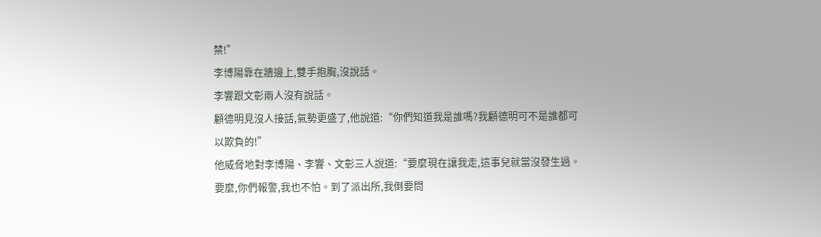禁!”
李博陽靠在牆邊上,雙手抱胸,沒說話。
李響跟文彰兩人沒有說話。
顧德明見沒人接話,氣勢更盛了,他說道:“你們知道我是誰嗎?我顧德明可不是誰都可以欺負的!”
他威脅地對李博陽、李響、文彰三人說道:“要麼現在讓我走,這事兒就當沒發生過。要麼,你們報警,我也不怕。到了派出所,我倒要問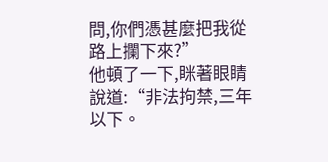問,你們憑甚麼把我從路上攔下來?”
他頓了一下,眯著眼睛說道:“非法拘禁,三年以下。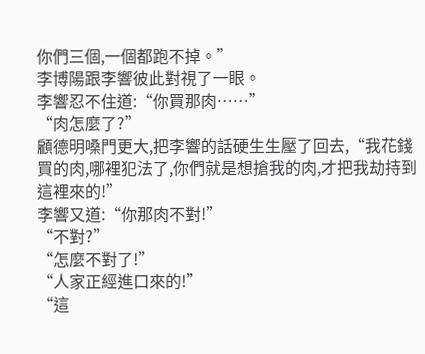你們三個,一個都跑不掉。”
李博陽跟李響彼此對視了一眼。
李響忍不住道:“你買那肉……”
“肉怎麼了?”
顧德明嗓門更大,把李響的話硬生生壓了回去,“我花錢買的肉,哪裡犯法了,你們就是想搶我的肉,才把我劫持到這裡來的!”
李響又道:“你那肉不對!”
“不對?”
“怎麼不對了!”
“人家正經進口來的!”
“這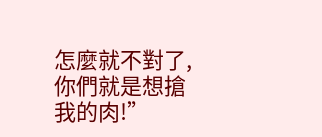怎麼就不對了,你們就是想搶我的肉!”